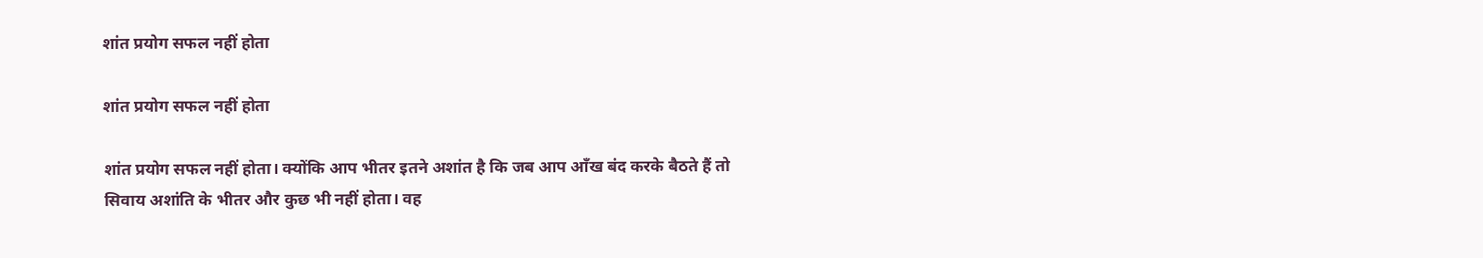शांत प्रयोग सफल नहीं होता

शांत प्रयोग सफल नहीं होता

शांत प्रयोग सफल नहीं होता। क्योंकि आप भीतर इतने अशांत है कि जब आप आँख बंद करके बैठते हैं तो सिवाय अशांति के भीतर और कुछ भी नहीं होता। वह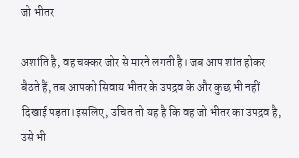जो भीतर

अशांति है, वह चक्कर जोर से मारने लगती है। जब आप शांत होकर बैठते हैं, तब आपको सिवाय भीतर के उपद्रव के और कुछ भी नहीं दिखाई पड़ता।इसलिए, उचित तो यह है कि वह जो भीतर का उपद्रव है, उसे भी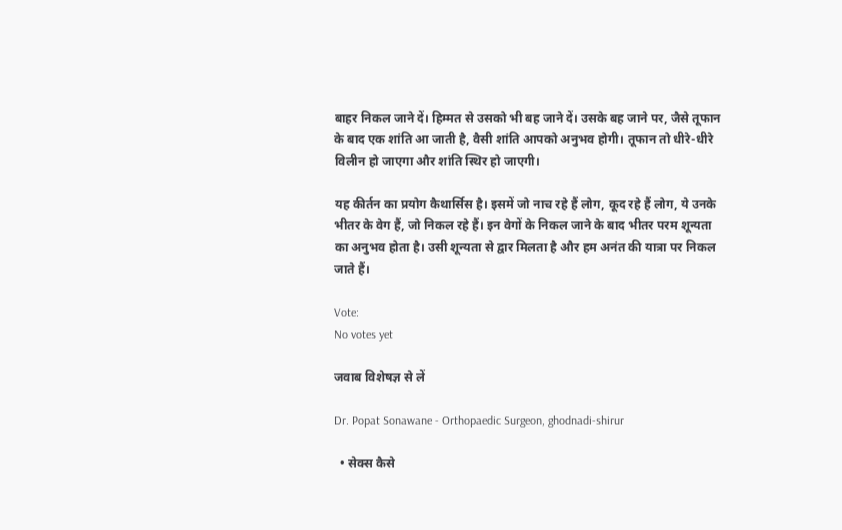बाहर निकल जाने दें। हिम्मत से उसको भी बह जाने दें। उसके बह जाने पर, जैसे तूफान के बाद एक शांति आ जाती है, वैसी शांति आपको अनुभव होगी। तूफान तो धीरे-धीरे विलीन हो जाएगा और शांति स्थिर हो जाएगी।

यह कीर्तन का प्रयोग कैथार्सिस है। इसमें जो नाच रहे हैं लोग, कूद रहे हैं लोग, ये उनके भीतर के वेग हैं, जो निकल रहे हैं। इन वेगों के निकल जाने के बाद भीतर परम शून्यता का अनुभव होता है। उसी शून्यता से द्वार मिलता है और हम अनंत की यात्रा पर निकल जाते हैं।

Vote:
No votes yet

जवाब विशेषज्ञ से लें

Dr. Popat Sonawane - Orthopaedic Surgeon, ghodnadi-shirur

  • सेक्स कैसे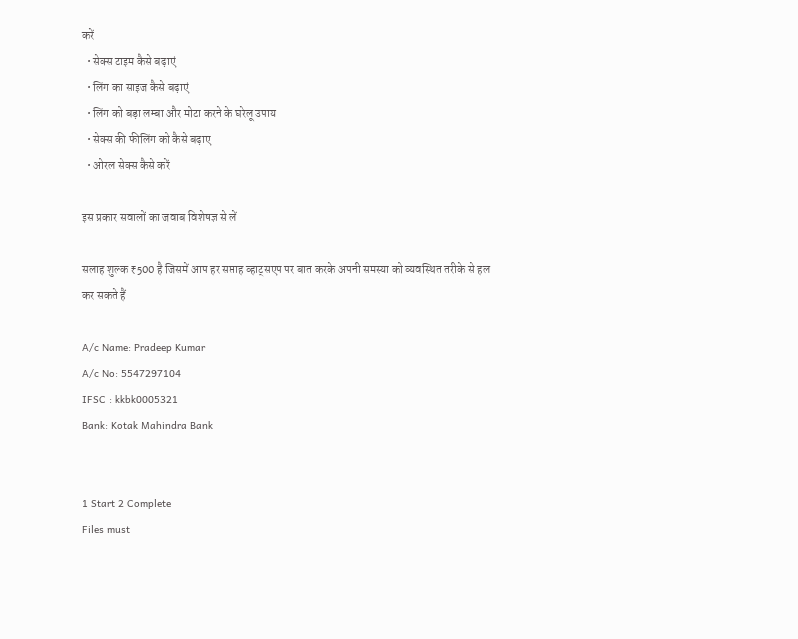करें
  • सेक्स टाइम कैसे बढ़ाएं
  • लिंग का साइज कैसे बढ़ाएं
  • लिंग को बड़ा लम्बा और मोटा करने के घरेलू उपाय
  • सेक्स की फीलिंग को कैसे बढ़ाए
  • ओरल सेक्स कैसे करें

इस प्रकार सवालों का जवाब विशेषज्ञ से लें

सलाह शुल्क ₹500 है जिसमें आप हर सप्ताह व्हाट्सएप पर बात करके अपनी समस्या को व्यवस्थित तरीके से हल कर सकते हैं

A/c Name: Pradeep Kumar
A/c No: 5547297104
IFSC : kkbk0005321
Bank: Kotak Mahindra Bank


1 Start 2 Complete
Files must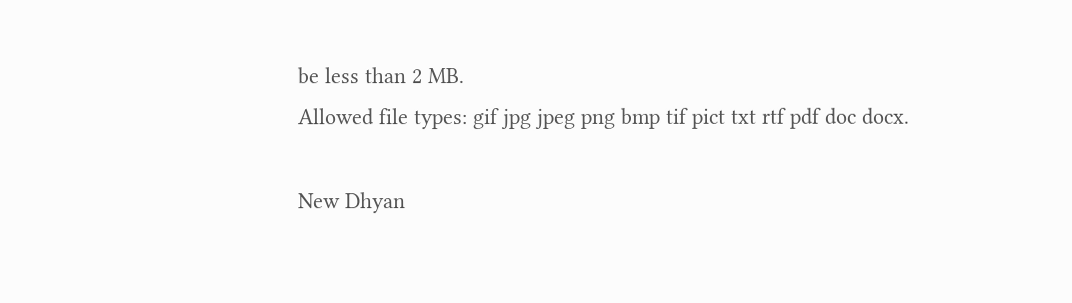be less than 2 MB.
Allowed file types: gif jpg jpeg png bmp tif pict txt rtf pdf doc docx.

New Dhyan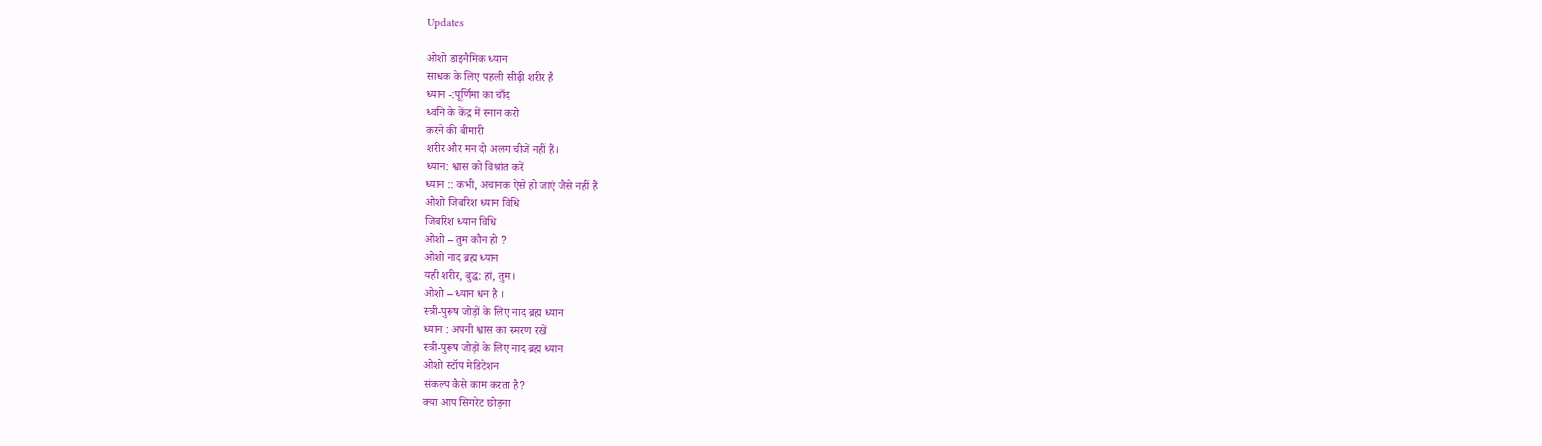Updates

ओशो डाइनैमिक ध्‍यान
साधक के लिए पहली सीढ़ी शरीर है
ध्यान -:पूर्णिमा का चाँद
ध्वनि के केंद्र में स्नान करो
करने की बीमारी
शरीर और मन दो अलग चीजें नहीं हैं।
ध्यान: श्वास को विश्रांत करें
ध्यान :: कभी, अचानक ऐसे हो जाएं जैसे नहीं हैं
ओशो जिबरिश ध्यान विधि
जिबरिश ध्यान विधि
ओशो – तुम कौन हो ?
ओशो नाद ब्रह्म ध्‍यान
यही शरीर, बुद्ध: हां, तुम।
ओशो – ध्यान धन है ।
स्‍त्री-पुरूष जोड़ों के लिए नाद ब्रह्म ध्‍यान
ध्यान : अपनी श्वास का स्मरण रखें
स्‍त्री-पुरूष जोड़ों के लिए नाद ब्रह्म ध्‍यान
ओशो स्टॉप मेडिटेशन
संकल्प कैसे काम करता है?
क्या आप सिगरेट छोड़ना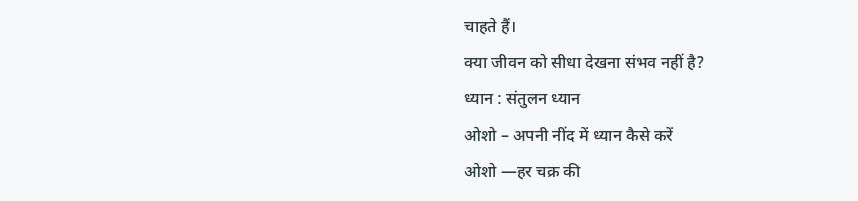चाहते हैं।
क्या जीवन को सीधा देखना संभव नहीं है?
ध्यान : संतुलन ध्यान
ओशो – अपनी नींद में ध्‍यान कैसे करें
ओशो —हर चक्र की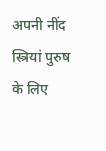अपनी नींद
स्त्रियां पुरुष के लिए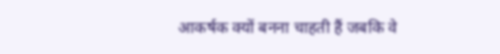आकर्षक क्यों बनना चाहती हैं जबकि वे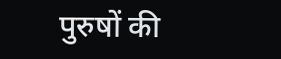पुरुषों की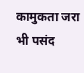कामुकता जरा भी पसंद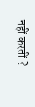नहीं करतीं ?